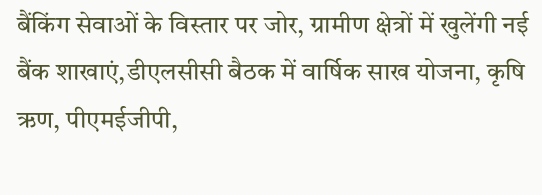बैंकिंग सेवाओं के विस्तार पर जोर, ग्रामीण क्षेत्रों में खुलेंगी नई बैंक शाखाएं,डीएलसीसी बैठक में वार्षिक साख योजना, कृषि ऋण, पीएमईजीपी,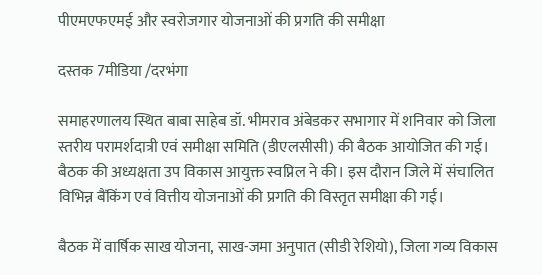पीएमएफएमई और स्वरोजगार योजनाओं की प्रगति की समीक्षा

दस्तक 7मीडिया /दरभंगा

समाहरणालय स्थित बाबा साहेब डॉ. भीमराव अंबेडकर सभागार में शनिवार को जिला स्तरीय परामर्शदात्री एवं समीक्षा समिति (डीएलसीसी) की बैठक आयोजित की गई। बैठक की अध्यक्षता उप विकास आयुक्त स्वप्निल ने की। इस दौरान जिले में संचालित विभिन्न बैंकिंग एवं वित्तीय योजनाओं की प्रगति की विस्तृत समीक्षा की गई।

बैठक में वार्षिक साख योजना, साख-जमा अनुपात (सीडी रेशियो), जिला गव्य विकास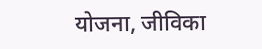योजना, जीविका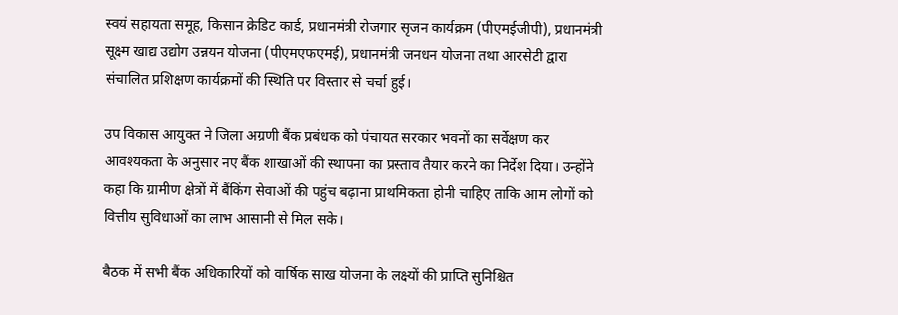स्वयं सहायता समूह, किसान क्रेडिट कार्ड, प्रधानमंत्री रोजगार सृजन कार्यक्रम (पीएमईजीपी), प्रधानमंत्री सूक्ष्म खाद्य उद्योग उन्नयन योजना (पीएमएफएमई), प्रधानमंत्री जनधन योजना तथा आरसेटी द्वारा संचालित प्रशिक्षण कार्यक्रमों की स्थिति पर विस्तार से चर्चा हुई।

उप विकास आयुक्त ने जिला अग्रणी बैंक प्रबंधक को पंचायत सरकार भवनों का सर्वेक्षण कर आवश्यकता के अनुसार नए बैंक शाखाओं की स्थापना का प्रस्ताव तैयार करने का निर्देश दिया। उन्होंने कहा कि ग्रामीण क्षेत्रों में बैंकिंग सेवाओं की पहुंच बढ़ाना प्राथमिकता होनी चाहिए ताकि आम लोगों को वित्तीय सुविधाओं का लाभ आसानी से मिल सके।

बैठक में सभी बैंक अधिकारियों को वार्षिक साख योजना के लक्ष्यों की प्राप्ति सुनिश्चित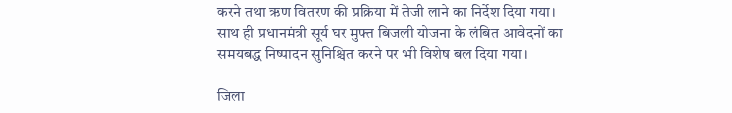करने तथा ऋण वितरण की प्रक्रिया में तेजी लाने का निर्देश दिया गया। साथ ही प्रधानमंत्री सूर्य घर मुफ्त बिजली योजना के लंबित आवेदनों का समयबद्ध निष्पादन सुनिश्चित करने पर भी विशेष बल दिया गया।

जिला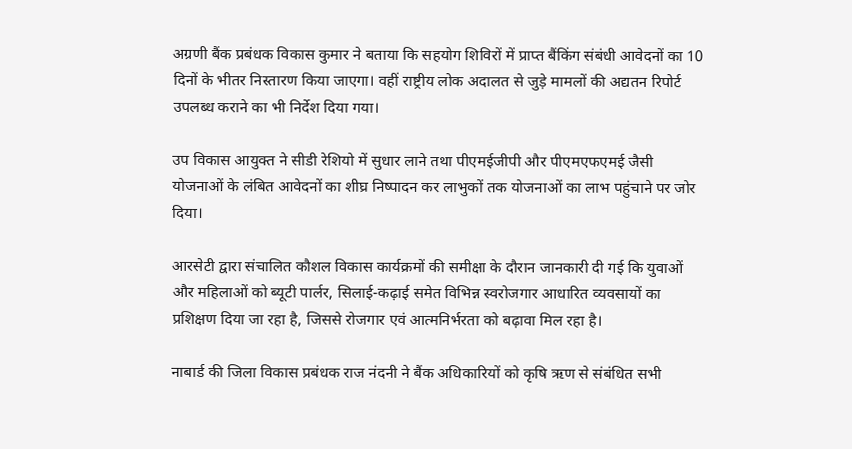अग्रणी बैंक प्रबंधक विकास कुमार ने बताया कि सहयोग शिविरों में प्राप्त बैंकिंग संबंधी आवेदनों का 10 दिनों के भीतर निस्तारण किया जाएगा। वहीं राष्ट्रीय लोक अदालत से जुड़े मामलों की अद्यतन रिपोर्ट उपलब्ध कराने का भी निर्देश दिया गया।

उप विकास आयुक्त ने सीडी रेशियो में सुधार लाने तथा पीएमईजीपी और पीएमएफएमई जैसी योजनाओं के लंबित आवेदनों का शीघ्र निष्पादन कर लाभुकों तक योजनाओं का लाभ पहुंचाने पर जोर दिया।

आरसेटी द्वारा संचालित कौशल विकास कार्यक्रमों की समीक्षा के दौरान जानकारी दी गई कि युवाओं और महिलाओं को ब्यूटी पार्लर, सिलाई-कढ़ाई समेत विभिन्न स्वरोजगार आधारित व्यवसायों का प्रशिक्षण दिया जा रहा है, जिससे रोजगार एवं आत्मनिर्भरता को बढ़ावा मिल रहा है।

नाबार्ड की जिला विकास प्रबंधक राज नंदनी ने बैंक अधिकारियों को कृषि ऋण से संबंधित सभी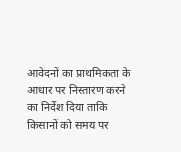आवेदनों का प्राथमिकता के आधार पर निस्तारण करने का निर्देश दिया ताकि किसानों को समय पर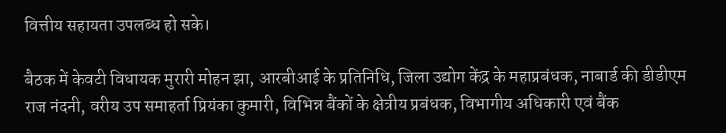वित्तीय सहायता उपलब्ध हो सके।

बैठक में केवटी विधायक मुरारी मोहन झा, आरबीआई के प्रतिनिधि, जिला उद्योग केंद्र के महाप्रबंधक, नाबार्ड की डीडीएम राज नंदनी, वरीय उप समाहर्ता प्रियंका कुमारी, विभिन्न बैंकों के क्षेत्रीय प्रबंधक, विभागीय अधिकारी एवं बैंक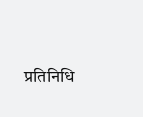प्रतिनिधि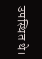उपस्थित थे।